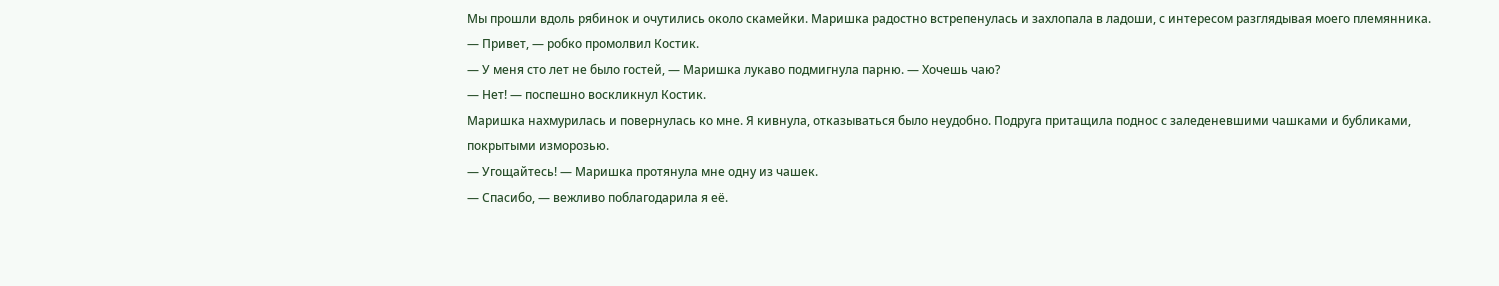Мы прошли вдоль рябинок и очутились около скамейки. Маришка радостно встрепенулась и захлопала в ладоши, с интересом разглядывая моего племянника.
— Привет, — робко промолвил Костик.
— У меня сто лет не было гостей, — Маришка лукаво подмигнула парню. — Хочешь чаю?
— Нет! — поспешно воскликнул Костик.
Маришка нахмурилась и повернулась ко мне. Я кивнула, отказываться было неудобно. Подруга притащила поднос с заледеневшими чашками и бубликами, покрытыми изморозью.
— Угощайтесь! — Маришка протянула мне одну из чашек.
— Спасибо, — вежливо поблагодарила я её.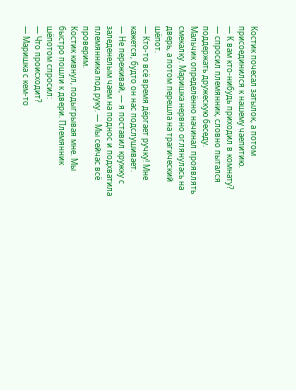Костик почесал затылок, а потом присоединился к нашему чаепитию.
— К вам кто-нибудь приходил в комнату? — спросил племянник, словно пытался поддержать дружескую беседу.
Мальчик определённо начинал проявлять смекалку. Маришка нервно оглянулась на дверь, а потом перешла на трагический шёпот.
— Кто-то всё время дёргает ручку! Мне кажется, будто он нас подслушивает.
— Не переживай, — я поставил кружку с заледенелым чаем на поднос и подхватила племянника под руку. — Мы сейчас всё проверим.
Костик кивнул, подыгрывая мне. Мы быстро пошли к двери. Племянник шёпотом спросил:
— Что происходит?
— Маришка с кем-то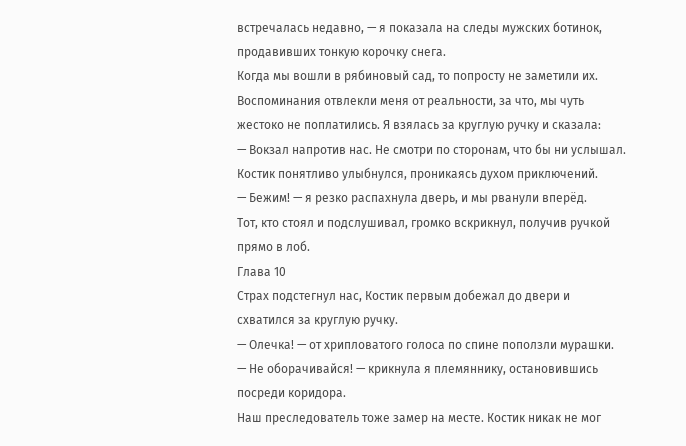встречалась недавно, — я показала на следы мужских ботинок, продавивших тонкую корочку снега.
Когда мы вошли в рябиновый сад, то попросту не заметили их. Воспоминания отвлекли меня от реальности, за что, мы чуть жестоко не поплатились. Я взялась за круглую ручку и сказала:
— Вокзал напротив нас. Не смотри по сторонам, что бы ни услышал.
Костик понятливо улыбнулся, проникаясь духом приключений.
— Бежим! — я резко распахнула дверь, и мы рванули вперёд.
Тот, кто стоял и подслушивал, громко вскрикнул, получив ручкой прямо в лоб.
Глава 10
Страх подстегнул нас, Костик первым добежал до двери и схватился за круглую ручку.
— Олечка! — от хрипловатого голоса по спине поползли мурашки.
— Не оборачивайся! — крикнула я племяннику, остановившись посреди коридора.
Наш преследователь тоже замер на месте. Костик никак не мог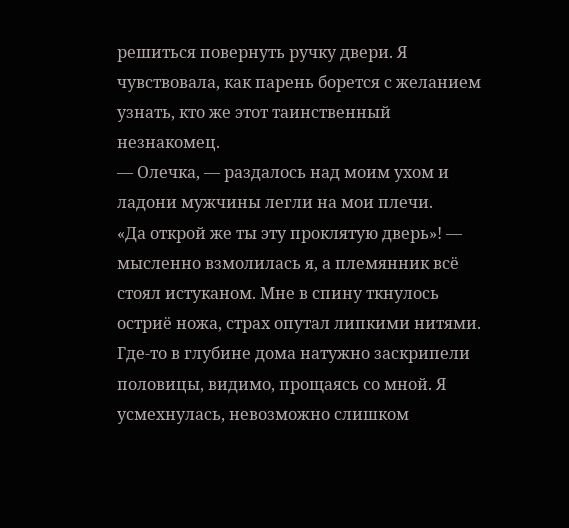решиться повернуть ручку двери. Я чувствовала, как парень борется с желанием узнать, кто же этот таинственный незнакомец.
— Олечка, — раздалось над моим ухом и ладони мужчины легли на мои плечи.
«Да открой же ты эту проклятую дверь»! — мысленно взмолилась я, а племянник всё стоял истуканом. Мне в спину ткнулось остриё ножа, страх опутал липкими нитями. Где-то в глубине дома натужно заскрипели половицы, видимо, прощаясь со мной. Я усмехнулась, невозможно слишком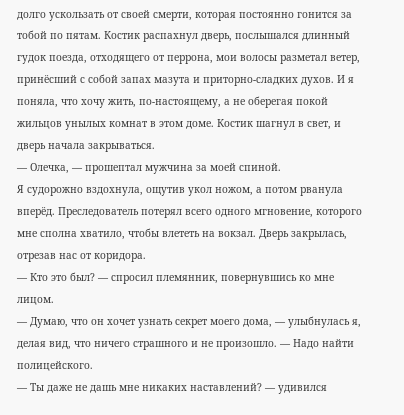долго ускользать от своей смерти, которая постоянно гонится за тобой по пятам. Костик распахнул дверь, послышался длинный гудок поезда, отходящего от перрона, мои волосы разметал ветер, принёсший с собой запах мазута и приторно-сладких духов. И я поняла, что хочу жить, по-настоящему, а не оберегая покой жильцов унылых комнат в этом доме. Костик шагнул в свет, и дверь начала закрываться.
— Олечка, — прошептал мужчина за моей спиной.
Я судорожно вздохнула, ощутив укол ножом, а потом рванула вперёд. Преследователь потерял всего одного мгновение, которого мне сполна хватило, чтобы влететь на вокзал. Дверь закрылась, отрезав нас от коридора.
— Кто это был? — спросил племянник, повернувшись ко мне лицом.
— Думаю, что он хочет узнать секрет моего дома, — улыбнулась я, делая вид, что ничего страшного и не произошло. — Надо найти полицейского.
— Ты даже не дашь мне никаких наставлений? — удивился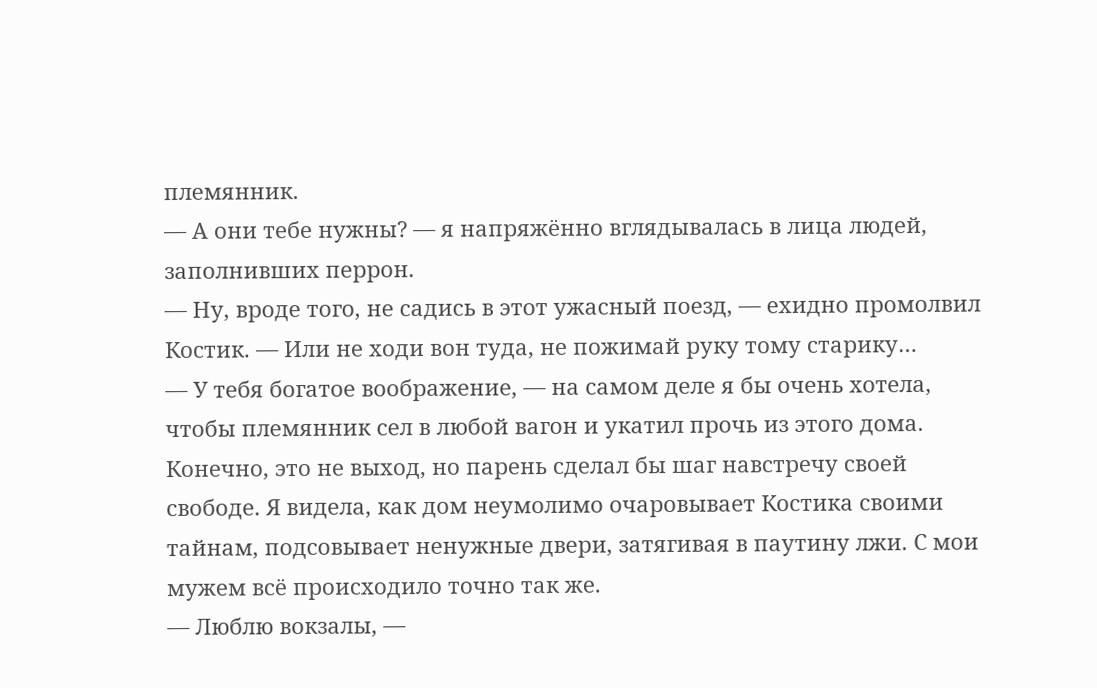племянник.
— А они тебе нужны? — я напряжённо вглядывалась в лица людей, заполнивших перрон.
— Ну, вроде того, не садись в этот ужасный поезд, — ехидно промолвил Костик. — Или не ходи вон туда, не пожимай руку тому старику…
— У тебя богатое воображение, — на самом деле я бы очень хотела, чтобы племянник сел в любой вагон и укатил прочь из этого дома.
Конечно, это не выход, но парень сделал бы шаг навстречу своей свободе. Я видела, как дом неумолимо очаровывает Костика своими тайнам, подсовывает ненужные двери, затягивая в паутину лжи. С мои мужем всё происходило точно так же.
— Люблю вокзалы, —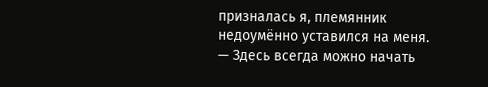призналась я, племянник недоумённо уставился на меня. — Здесь всегда можно начать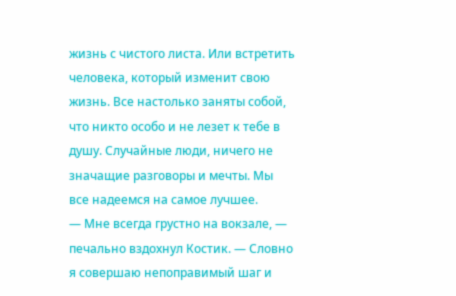жизнь с чистого листа. Или встретить человека, который изменит свою жизнь. Все настолько заняты собой, что никто особо и не лезет к тебе в душу. Случайные люди, ничего не значащие разговоры и мечты. Мы все надеемся на самое лучшее.
— Мне всегда грустно на вокзале, — печально вздохнул Костик. — Словно я совершаю непоправимый шаг и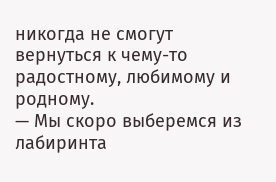никогда не смогут вернуться к чему-то радостному, любимому и родному.
— Мы скоро выберемся из лабиринта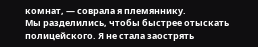комнат, — соврала я племяннику.
Мы разделились, чтобы быстрее отыскать полицейского. Я не стала заострять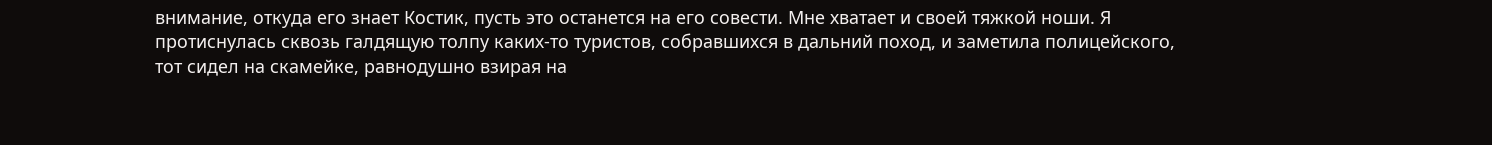внимание, откуда его знает Костик, пусть это останется на его совести. Мне хватает и своей тяжкой ноши. Я протиснулась сквозь галдящую толпу каких-то туристов, собравшихся в дальний поход, и заметила полицейского, тот сидел на скамейке, равнодушно взирая на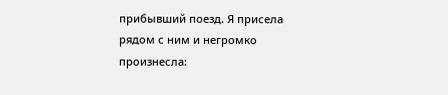прибывший поезд. Я присела рядом с ним и негромко произнесла: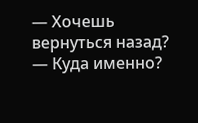— Хочешь вернуться назад?
— Куда именно?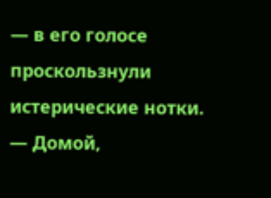— в его голосе проскользнули истерические нотки.
— Домой,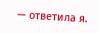— ответила я.